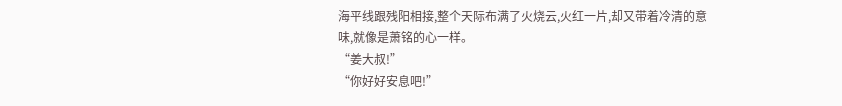海平线跟残阳相接,整个天际布满了火烧云,火红一片,却又带着冷清的意味,就像是萧铭的心一样。
“姜大叔!”
“你好好安息吧!”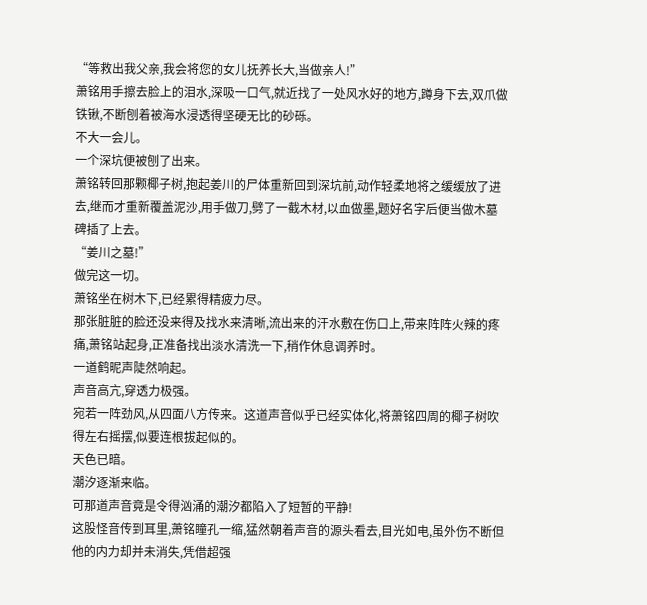“等救出我父亲,我会将您的女儿抚养长大,当做亲人!”
萧铭用手擦去脸上的泪水,深吸一口气,就近找了一处风水好的地方,蹲身下去,双爪做铁锹,不断刨着被海水浸透得坚硬无比的砂砾。
不大一会儿。
一个深坑便被刨了出来。
萧铭转回那颗椰子树,抱起姜川的尸体重新回到深坑前,动作轻柔地将之缓缓放了进去,继而才重新覆盖泥沙,用手做刀,劈了一截木材,以血做墨,题好名字后便当做木墓碑插了上去。
“姜川之墓!”
做完这一切。
萧铭坐在树木下,已经累得精疲力尽。
那张脏脏的脸还没来得及找水来清晰,流出来的汗水敷在伤口上,带来阵阵火辣的疼痛,萧铭站起身,正准备找出淡水清洗一下,稍作休息调养时。
一道鹤昵声陡然响起。
声音高亢,穿透力极强。
宛若一阵劲风,从四面八方传来。这道声音似乎已经实体化,将萧铭四周的椰子树吹得左右摇摆,似要连根拔起似的。
天色已暗。
潮汐逐渐来临。
可那道声音竟是令得汹涌的潮汐都陷入了短暂的平静!
这股怪音传到耳里,萧铭瞳孔一缩,猛然朝着声音的源头看去,目光如电,虽外伤不断但他的内力却并未消失,凭借超强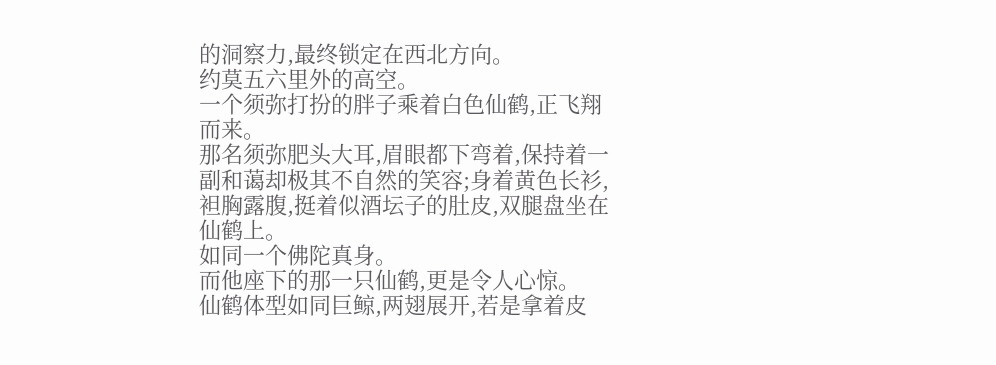的洞察力,最终锁定在西北方向。
约莫五六里外的高空。
一个须弥打扮的胖子乘着白色仙鹤,正飞翔而来。
那名须弥肥头大耳,眉眼都下弯着,保持着一副和蔼却极其不自然的笑容;身着黄色长衫,袒胸露腹,挺着似酒坛子的肚皮,双腿盘坐在仙鹤上。
如同一个佛陀真身。
而他座下的那一只仙鹤,更是令人心惊。
仙鹤体型如同巨鲸,两翅展开,若是拿着皮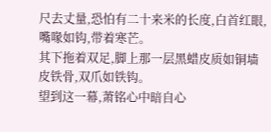尺去丈量,恐怕有二十来米的长度,白首红眼,嘴喙如钩,带着寒芒。
其下拖着双足,脚上那一层黑蜡皮质如铜墙皮铁骨,双爪如铁钩。
望到这一幕,萧铭心中暗自心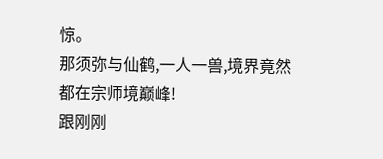惊。
那须弥与仙鹤,一人一兽,境界竟然都在宗师境巅峰!
跟刚刚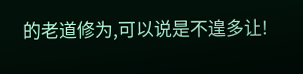的老道修为,可以说是不遑多让!